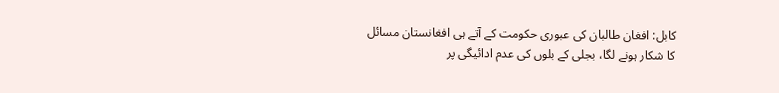کابل: افغان طالبان کی عبوری حکومت کے آتے ہی افغانستان مسائل کا شکار ہونے لگا، بجلی کے بلوں کی عدم ادائیگی پر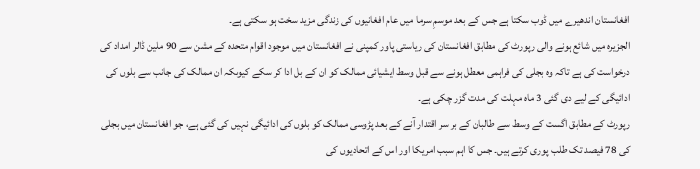افغانستان اندھیرے میں ڈوب سکتا ہے جس کے بعد موسمِ سرما میں عام افغانیوں کی زندگی مزید سخت ہو سکتی ہے۔
الجزیرہ میں شائع ہونے والی رپورٹ کی مطابق افغانستان کی ریاستی پاور کمپنی نے افغانستان میں موجود اقوام متحدہ کے مشن سے 90 ملین ڈالر امداد کی درخواست کی ہے تاکہ وہ بجلی کی فراہمی معطل ہونے سے قبل وسط ایشیائی ممالک کو ان کے بل ادا کر سکے کیوںکہ ان ممالک کی جانب سے بلوں کی ادائیگی کے لیے دی گئی 3 ماہ مہلت کی مدت گزر چکی ہے۔
رپورٹ کے مطابق اگست کے وسط سے طالبان کے بر سر اقتدار آنے کے بعد پڑوسی ممالک کو بلوں کی ادائیگی نہیں کی گئی ہے، جو افغانستان میں بجلی کی 78 فیصد تک طلب پوری کرتے ہیں۔ جس کا اہم سبب امریکا اور اس کے اتحادیوں کی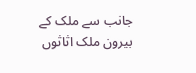جانب سے ملک کے بیرون ملک اثاثوں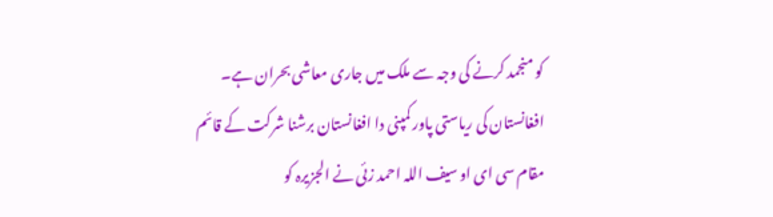کو منجمد کرنے کی وجہ سے ملک میں جاری معاشی بحران ہے۔
افغانستان کی ریاستی پاور کمپنی دا افغانستان برشنا شرکت کے قائم مقام سی ای او سیف اللہ احمد زئی نے الجزیرہ کو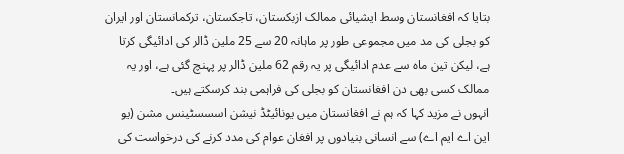بتایا کہ افغانستان وسط ایشیائی ممالک ازبکستان، تاجکستان، ترکمانستان اور ایران کو بجلی کی مد میں مجموعی طور پر ماہانہ 20 سے 25 ملین ڈالر کی ادائیگی کرتا ہے، لیکن تین ماہ سے عدم ادائیگی پر یہ رقم 62 ملین ڈالر پر پہنچ گئی ہے، اور یہ ممالک کسی بھی دن افغانستان کو بجلی کی فراہمی بند کرسکتے ہیں۔
انہوں نے مزید کہا کہ ہم نے افغانستان میں یونائیٹڈ نیشن اسسسٹینس مشن (یو این اے ایم اے) سے انسانی بنیادوں پر افغان عوام کی مدد کرنے کی درخواست کی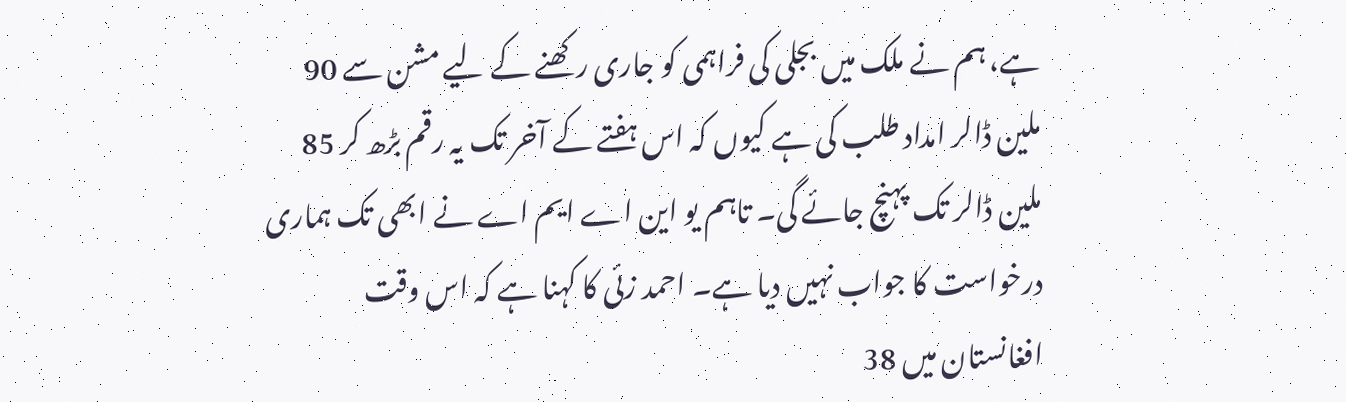ہے، ہم نے ملک میں بجلی کی فراہمی کو جاری رکھنے کے لیے مشن سے 90 ملین ڈالر امداد طلب کی ہے کیوں کہ اس ہفتے کے آخر تک یہ رقم بڑھ کر 85 ملین ڈالر تک پہنچ جائے گی۔ تاہم یو این اے ایم اے نے ابھی تک ہماری درخواست کا جواب نہیں دیا ہے۔ احمد زئی کا کہنا ہے کہ اس وقت افغانستان میں 38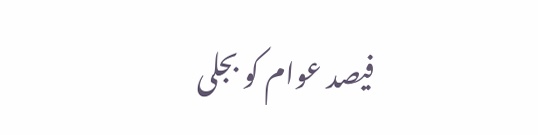فیصد عوام کو بجلی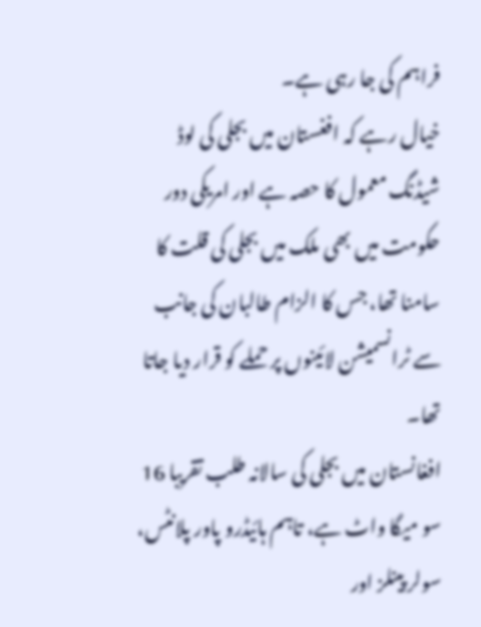فراہم کی جا رہی ہے۔
خیال رہے کہ افغستان میں بجلی کی لوڈ شیڈنگ معمول کا حصہ ہے اور امریکی دور حکومت میں بھی ملک میں بجلی کی قلت کا سامنا تھا، جس کا الزام طالبان کی جانب سے ٹرانسمیشن لائینوں پر حملے کو قرار دیا جاتا تھا۔
افغانستان میں بجلی کی سالانہ طلب تقریبا 16 سو میگا واٹ ہے، تاہم ہائیڈرو پاور پلانٹس، سولر پینلز اور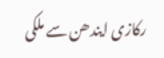رکازی ایندھن سے ملکی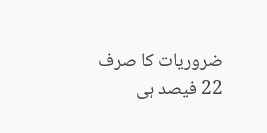ضروریات کا صرف 22 فیصد ہی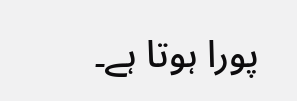پورا ہوتا ہے۔